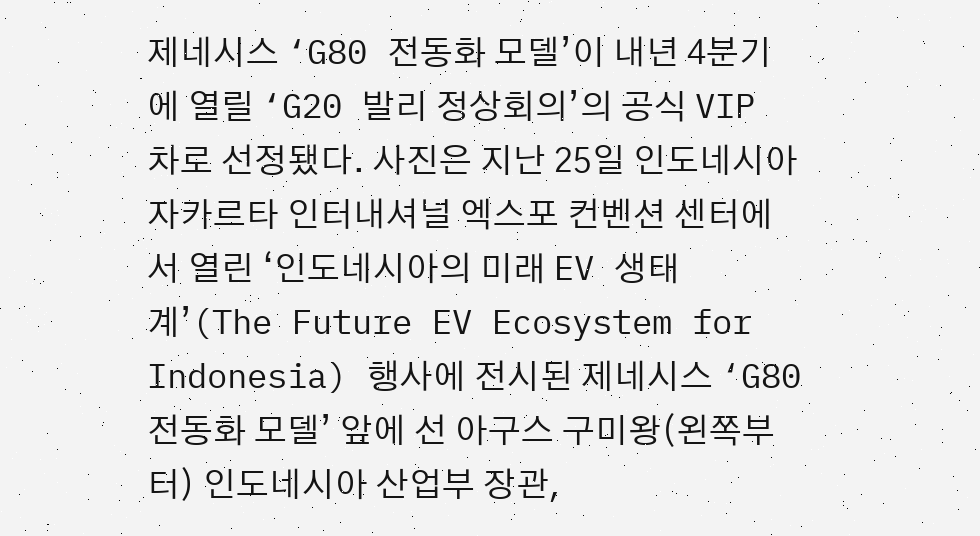제네시스 ‘G80 전동화 모델’이 내년 4분기에 열릴 ‘G20 발리 정상회의’의 공식 VIP 차로 선정됐다. 사진은 지난 25일 인도네시아 자카르타 인터내셔널 엑스포 컨벤션 센터에서 열린 ‘인도네시아의 미래 EV 생태계’(The Future EV Ecosystem for Indonesia) 행사에 전시된 제네시스 ‘G80 전동화 모델’ 앞에 선 아구스 구미왕(왼쪽부터) 인도네시아 산업부 장관,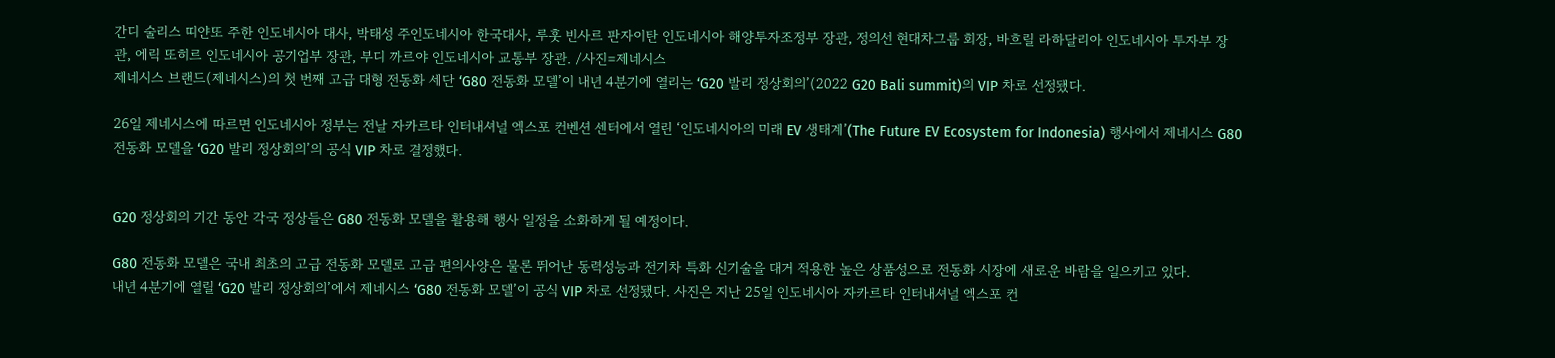간디 술리스 띠얀또 주한 인도네시아 대사, 박태성 주인도네시아 한국대사, 루훗 빈사르 판자이탄 인도네시아 해양투자조정부 장관, 정의선 현대차그룹 회장, 바흐릴 라하달리아 인도네시아 투자부 장관, 에릭 또히르 인도네시아 공기업부 장관, 부디 까르야 인도네시아 교통부 장관. /사진=제네시스
제네시스 브랜드(제네시스)의 첫 번째 고급 대형 전동화 세단 ‘G80 전동화 모델’이 내년 4분기에 열리는 ‘G20 발리 정상회의’(2022 G20 Bali summit)의 VIP 차로 선정됐다.

26일 제네시스에 따르면 인도네시아 정부는 전날 자카르타 인터내셔널 엑스포 컨벤션 센터에서 열린 ‘인도네시아의 미래 EV 생태계’(The Future EV Ecosystem for Indonesia) 행사에서 제네시스 G80 전동화 모델을 ‘G20 발리 정상회의’의 공식 VIP 차로 결정했다.


G20 정상회의 기간 동안 각국 정상들은 G80 전동화 모델을 활용해 행사 일정을 소화하게 될 예정이다.

G80 전동화 모델은 국내 최초의 고급 전동화 모델로 고급 편의사양은 물론 뛰어난 동력성능과 전기차 특화 신기술을 대거 적용한 높은 상품성으로 전동화 시장에 새로운 바람을 일으키고 있다.
내년 4분기에 열릴 ‘G20 발리 정상회의’에서 제네시스 ‘G80 전동화 모델’이 공식 VIP 차로 선정됐다. 사진은 지난 25일 인도네시아 자카르타 인터내셔널 엑스포 컨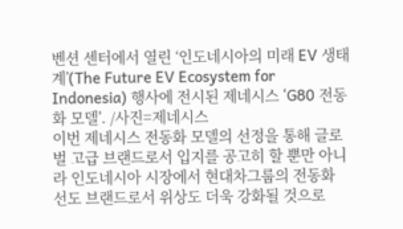벤션 센터에서 열린 ‘인도네시아의 미래 EV 생태계’(The Future EV Ecosystem for Indonesia) 행사에 전시된 제네시스 ‘G80 전동화 모델’. /사진=제네시스
이번 제네시스 전동화 모델의 선정을 통해 글로벌 고급 브랜드로서 입지를 공고히 할 뿐만 아니라 인도네시아 시장에서 현대차그룹의 전동화 선도 브랜드로서 위상도 더욱 강화될 것으로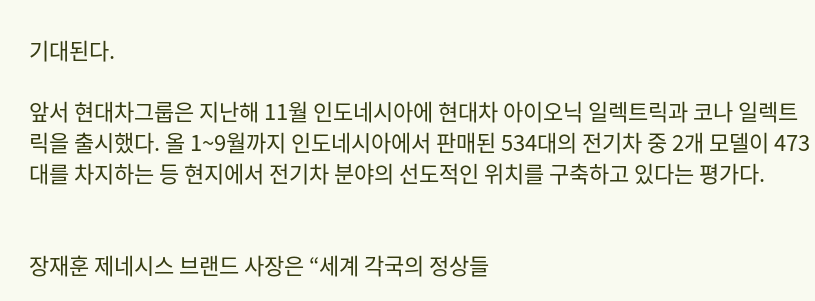기대된다.

앞서 현대차그룹은 지난해 11월 인도네시아에 현대차 아이오닉 일렉트릭과 코나 일렉트릭을 출시했다. 올 1~9월까지 인도네시아에서 판매된 534대의 전기차 중 2개 모델이 473대를 차지하는 등 현지에서 전기차 분야의 선도적인 위치를 구축하고 있다는 평가다.


장재훈 제네시스 브랜드 사장은 “세계 각국의 정상들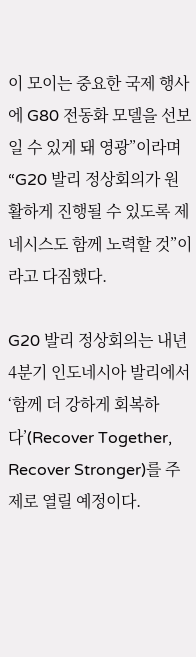이 모이는 중요한 국제 행사에 G80 전동화 모델을 선보일 수 있게 돼 영광”이라며 “G20 발리 정상회의가 원활하게 진행될 수 있도록 제네시스도 함께 노력할 것”이라고 다짐했다.

G20 발리 정상회의는 내년 4분기 인도네시아 발리에서 ‘함께 더 강하게 회복하다’(Recover Together, Recover Stronger)를 주제로 열릴 예정이다.